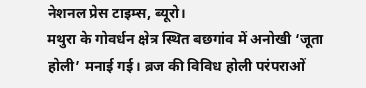नेशनल प्रेस टाइम्स, ब्यूरो।
मथुरा के गोवर्धन क्षेत्र स्थित बछगांव में अनोखी ‘जूता होली’ मनाई गई। ब्रज की विविध होली परंपराओं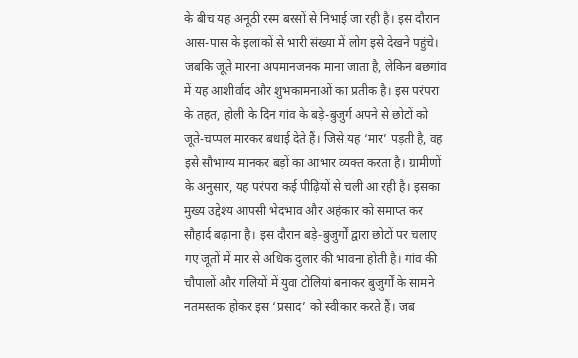के बीच यह अनूठी रस्म बरसों से निभाई जा रही है। इस दौरान आस-पास के इलाकों से भारी संख्या में लोग इसे देखने पहुंचे। जबकि जूते मारना अपमानजनक माना जाता है, लेकिन बछगांव में यह आशीर्वाद और शुभकामनाओं का प्रतीक है। इस परंपरा के तहत, होली के दिन गांव के बड़े-बुजुर्ग अपने से छोटों को जूते-चप्पल मारकर बधाई देते हैं। जिसे यह ‘मार’ पड़ती है, वह इसे सौभाग्य मानकर बड़ों का आभार व्यक्त करता है। ग्रामीणों के अनुसार, यह परंपरा कई पीढ़ियों से चली आ रही है। इसका मुख्य उद्देश्य आपसी भेदभाव और अहंकार को समाप्त कर सौहार्द बढ़ाना है। इस दौरान बड़े-बुजुर्गों द्वारा छोटों पर चलाए गए जूतों में मार से अधिक दुलार की भावना होती है। गांव की चौपालों और गलियों में युवा टोलियां बनाकर बुजुर्गों के सामने नतमस्तक होकर इस ‘प्रसाद’ को स्वीकार करते हैं। जब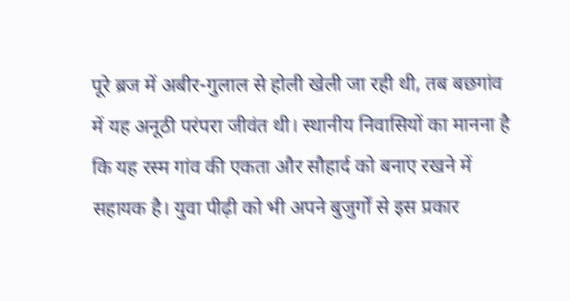पूरे ब्रज में अबीर-गुलाल से होली खेली जा रही थी, तब बछगांव में यह अनूठी परंपरा जीवंत थी। स्थानीय निवासियों का मानना है कि यह रस्म गांव की एकता और सौहार्द को बनाए रखने में सहायक है। युवा पीढ़ी को भी अपने बुजुर्गों से इस प्रकार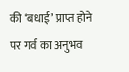की ‘बधाई’ प्राप्त होने पर गर्व का अनुभव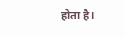होता है।